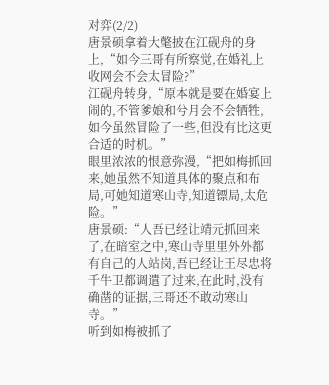对弈(2/2)
唐景硕拿着大氅披在江砚舟的身上,“如今三哥有所察觉,在婚礼上收网会不会太冒险?”
江砚舟转身,“原本就是要在婚宴上闹的,不管爹娘和兮月会不会牺牲,如今虽然冒险了一些,但没有比这更合适的时机。”
眼里浓浓的恨意弥漫,“把如梅抓回来,她虽然不知道具体的聚点和布局,可她知道寒山寺,知道镖局,太危险。”
唐景硕:“人吾已经让靖元抓回来了,在暗室之中,寒山寺里里外外都有自己的人站岗,吾已经让王尽忠将千牛卫都调遣了过来,在此时,没有确凿的证据,三哥还不敢动寒山寺。”
听到如梅被抓了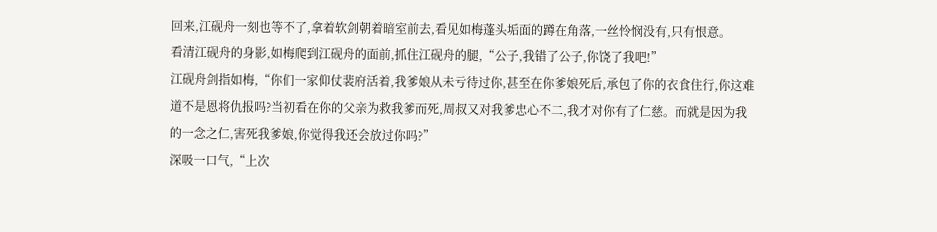回来,江砚舟一刻也等不了,拿着软剑朝着暗室前去,看见如梅蓬头垢面的蹲在角落,一丝怜悯没有,只有恨意。
看清江砚舟的身影,如梅爬到江砚舟的面前,抓住江砚舟的腿,“公子,我错了公子,你饶了我吧!”
江砚舟剑指如梅,“你们一家仰仗裴府活着,我爹娘从未亏待过你,甚至在你爹娘死后,承包了你的衣食住行,你这难道不是恩将仇报吗?当初看在你的父亲为救我爹而死,周叔又对我爹忠心不二,我才对你有了仁慈。而就是因为我的一念之仁,害死我爹娘,你觉得我还会放过你吗?”
深吸一口气,“上次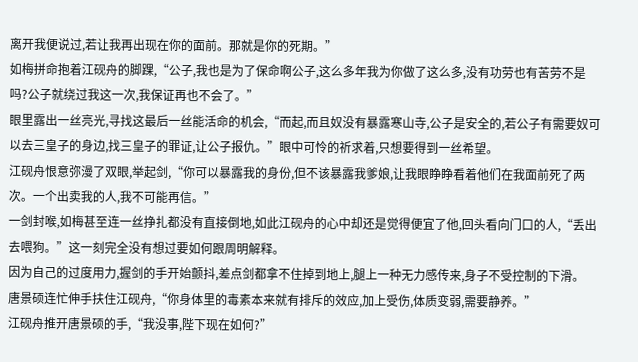离开我便说过,若让我再出现在你的面前。那就是你的死期。”
如梅拼命抱着江砚舟的脚踝,“公子,我也是为了保命啊公子,这么多年我为你做了这么多,没有功劳也有苦劳不是吗?公子就绕过我这一次,我保证再也不会了。”
眼里露出一丝亮光,寻找这最后一丝能活命的机会,“而起,而且奴没有暴露寒山寺,公子是安全的,若公子有需要奴可以去三皇子的身边,找三皇子的罪证,让公子报仇。”眼中可怜的祈求着,只想要得到一丝希望。
江砚舟恨意弥漫了双眼,举起剑,“你可以暴露我的身份,但不该暴露我爹娘,让我眼睁睁看着他们在我面前死了两次。一个出卖我的人,我不可能再信。”
一剑封喉,如梅甚至连一丝挣扎都没有直接倒地,如此江砚舟的心中却还是觉得便宜了他,回头看向门口的人,“丢出去喂狗。”这一刻完全没有想过要如何跟周明解释。
因为自己的过度用力,握剑的手开始颤抖,差点剑都拿不住掉到地上,腿上一种无力感传来,身子不受控制的下滑。
唐景硕连忙伸手扶住江砚舟,“你身体里的毒素本来就有排斥的效应,加上受伤,体质变弱,需要静养。”
江砚舟推开唐景硕的手,“我没事,陛下现在如何?”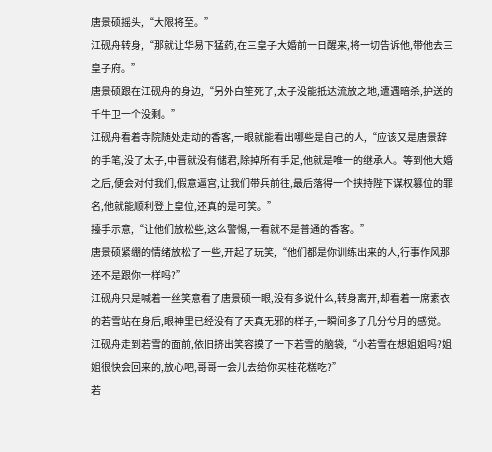唐景硕摇头,“大限将至。”
江砚舟转身,“那就让华易下猛药,在三皇子大婚前一日醒来,将一切告诉他,带他去三皇子府。”
唐景硕跟在江砚舟的身边,“另外白笙死了,太子没能抵达流放之地,遭遇暗杀,护送的千牛卫一个没剩。”
江砚舟看着寺院随处走动的香客,一眼就能看出哪些是自己的人,“应该又是唐景辞的手笔,没了太子,中晋就没有储君,除掉所有手足,他就是唯一的继承人。等到他大婚之后,便会对付我们,假意逼宫,让我们带兵前往,最后落得一个挟持陛下谋权篡位的罪名,他就能顺利登上皇位,还真的是可笑。”
擡手示意,“让他们放松些,这么警惕,一看就不是普通的香客。”
唐景硕紧绷的情绪放松了一些,开起了玩笑,“他们都是你训练出来的人,行事作风那还不是跟你一样吗?”
江砚舟只是喊着一丝笑意看了唐景硕一眼,没有多说什么,转身离开,却看着一席素衣的若雪站在身后,眼神里已经没有了天真无邪的样子,一瞬间多了几分兮月的感觉。
江砚舟走到若雪的面前,依旧挤出笑容摸了一下若雪的脑袋,“小若雪在想姐姐吗?姐姐很快会回来的,放心吧,哥哥一会儿去给你买桂花糕吃?”
若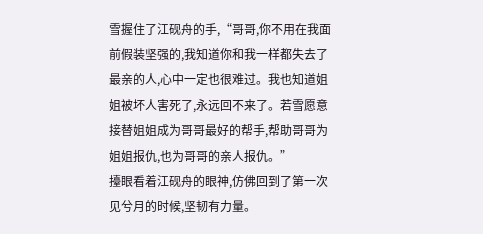雪握住了江砚舟的手,“哥哥,你不用在我面前假装坚强的,我知道你和我一样都失去了最亲的人,心中一定也很难过。我也知道姐姐被坏人害死了,永远回不来了。若雪愿意接替姐姐成为哥哥最好的帮手,帮助哥哥为姐姐报仇,也为哥哥的亲人报仇。”
擡眼看着江砚舟的眼神,仿佛回到了第一次见兮月的时候,坚韧有力量。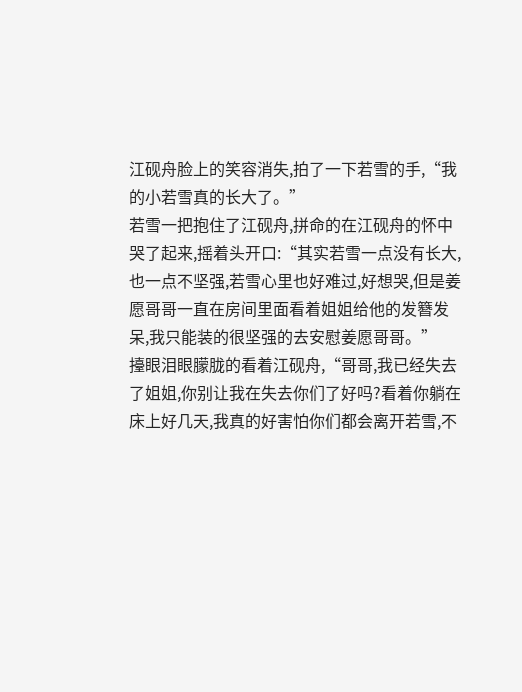江砚舟脸上的笑容消失,拍了一下若雪的手,“我的小若雪真的长大了。”
若雪一把抱住了江砚舟,拼命的在江砚舟的怀中哭了起来,摇着头开口:“其实若雪一点没有长大,也一点不坚强,若雪心里也好难过,好想哭,但是姜愿哥哥一直在房间里面看着姐姐给他的发簪发呆,我只能装的很坚强的去安慰姜愿哥哥。”
擡眼泪眼朦胧的看着江砚舟,“哥哥,我已经失去了姐姐,你别让我在失去你们了好吗?看着你躺在床上好几天,我真的好害怕你们都会离开若雪,不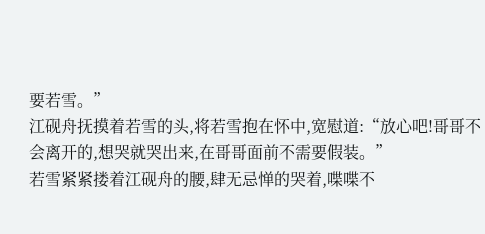要若雪。”
江砚舟抚摸着若雪的头,将若雪抱在怀中,宽慰道:“放心吧!哥哥不会离开的,想哭就哭出来,在哥哥面前不需要假装。”
若雪紧紧搂着江砚舟的腰,肆无忌惮的哭着,喋喋不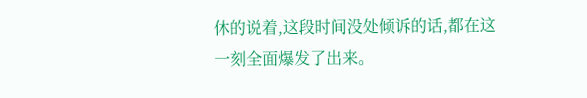休的说着,这段时间没处倾诉的话,都在这一刻全面爆发了出来。